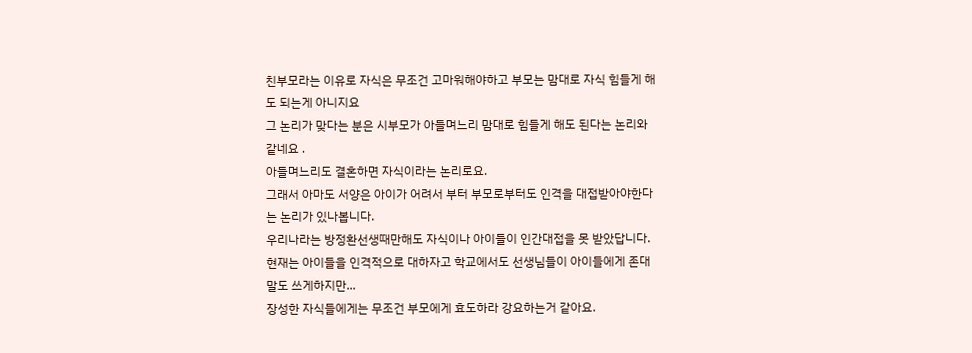친부모라는 이유로 자식은 무조건 고마워해야하고 부모는 맘대로 자식 힘들게 해도 되는게 아니지요
그 논리가 맞다는 분은 시부모가 아들며느리 맘대로 힘들게 해도 된다는 논리와 같네요 .
아들며느리도 결혼하면 자식이라는 논리로요.
그래서 아마도 서양은 아이가 어려서 부터 부모로부터도 인격을 대접받아야한다는 논리가 있나봅니다.
우리나라는 방정환선생때만해도 자식이나 아이들이 인간대접을 못 받았답니다.
현재는 아이들을 인격적으로 대하자고 학교에서도 선생님들이 아이들에게 존대말도 쓰게하지만...
장성한 자식들에게는 무조건 부모에게 효도하라 강요하는거 같아요.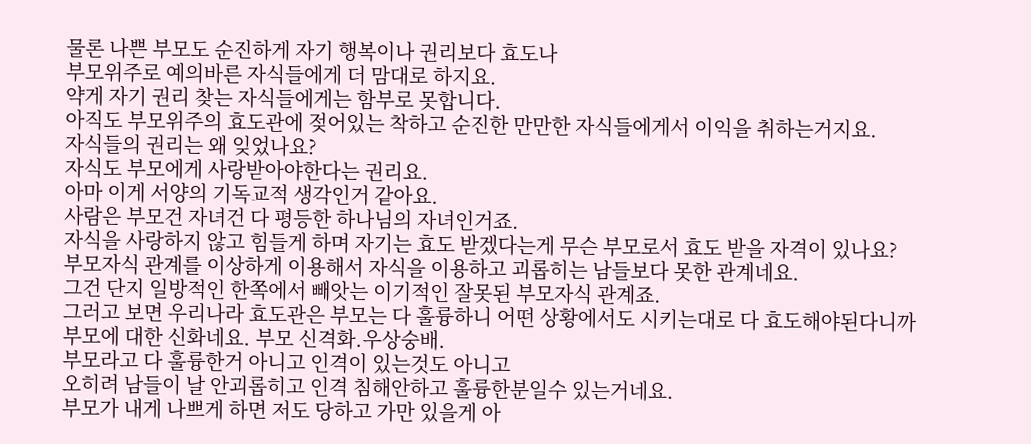물론 나쁜 부모도 순진하게 자기 행복이나 권리보다 효도나
부모위주로 예의바른 자식들에게 더 맘대로 하지요.
약게 자기 권리 찾는 자식들에게는 함부로 못합니다.
아직도 부모위주의 효도관에 젖어있는 착하고 순진한 만만한 자식들에게서 이익을 취하는거지요.
자식들의 권리는 왜 잊었나요?
자식도 부모에게 사랑받아야한다는 권리요.
아마 이게 서양의 기독교적 생각인거 같아요.
사람은 부모건 자녀건 다 평등한 하나님의 자녀인거죠.
자식을 사랑하지 않고 힘들게 하며 자기는 효도 받겠다는게 무슨 부모로서 효도 받을 자격이 있나요?
부모자식 관계를 이상하게 이용해서 자식을 이용하고 괴롭히는 남들보다 못한 관계네요.
그건 단지 일방적인 한쪽에서 빼앗는 이기적인 잘못된 부모자식 관계죠.
그러고 보면 우리나라 효도관은 부모는 다 훌륭하니 어떤 상황에서도 시키는대로 다 효도해야된다니까
부모에 대한 신화네요. 부모 신격화.우상숭배.
부모라고 다 훌륭한거 아니고 인격이 있는것도 아니고
오히려 남들이 날 안괴롭히고 인격 침해안하고 훌륭한분일수 있는거네요.
부모가 내게 나쁘게 하면 저도 당하고 가만 있을게 아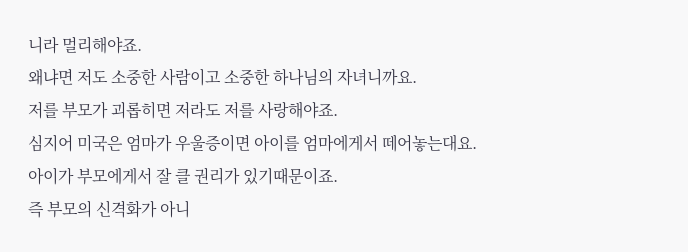니라 멀리해야죠.
왜냐면 저도 소중한 사람이고 소중한 하나님의 자녀니까요.
저를 부모가 괴롭히면 저라도 저를 사랑해야죠.
심지어 미국은 엄마가 우울증이면 아이를 엄마에게서 떼어놓는대요.
아이가 부모에게서 잘 클 권리가 있기때문이죠.
즉 부모의 신격화가 아니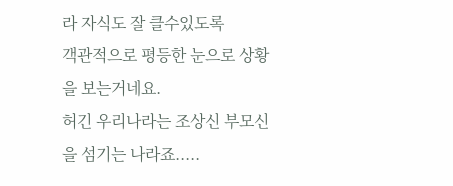라 자식도 잘 클수있도록
객관적으로 평등한 눈으로 상황을 보는거네요.
허긴 우리나라는 조상신 부모신을 섬기는 나라죠.....